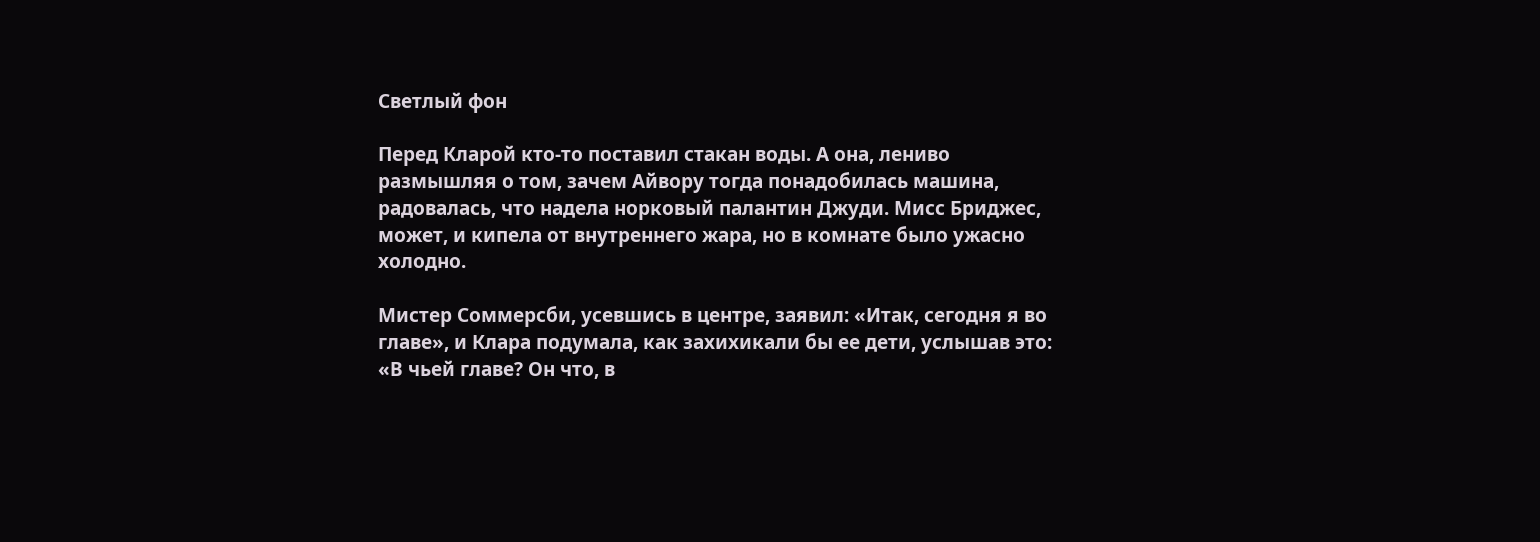Светлый фон

Перед Кларой кто-то поставил стакан воды. А она, лениво размышляя о том, зачем Айвору тогда понадобилась машина, радовалась, что надела норковый палантин Джуди. Мисс Бриджес, может, и кипела от внутреннего жара, но в комнате было ужасно холодно.

Мистер Соммерсби, усевшись в центре, заявил: «Итак, сегодня я во главе», и Клара подумала, как захихикали бы ее дети, услышав это: «В чьей главе? Он что, в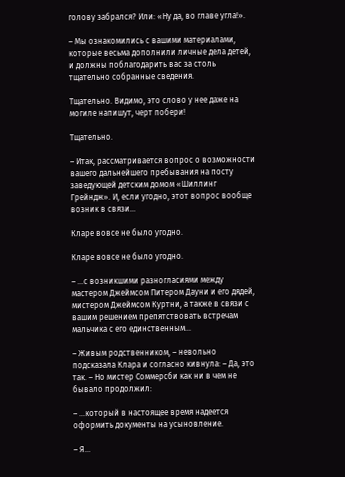голову забрался? Или: «Ну да, во главе угла!».

– Мы ознакомились с вашими материалами, которые весьма дополнили личные дела детей, и должны поблагодарить вас за столь тщательно собранные сведения.

Тщательно. Видимо, это слово у нее даже на могиле напишут, черт побери!

Тщательно.

– Итак, рассматривается вопрос о возможности вашего дальнейшего пребывания на посту заведующей детским домом «Шиллинг Грейндж». И, если угодно, этот вопрос вообще возник в связи…

Кларе вовсе не было угодно.

Кларе вовсе не было угодно.

– …с возникшими разногласиями между мастером Джеймсом Питером Дауни и его дядей, мистером Джеймсом Куртни, а также в связи с вашим решением препятствовать встречам мальчика с его единственным…

– Живым родственником, – невольно подсказала Клара и согласно кивнула: – Да, это так. – Но мистер Соммерсби как ни в чем не бывало продолжил:

– …который в настоящее время надеется оформить документы на усыновление.

– Я…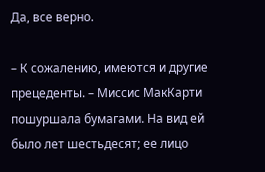Да, все верно.

– К сожалению, имеются и другие прецеденты. – Миссис МакКарти пошуршала бумагами. На вид ей было лет шестьдесят; ее лицо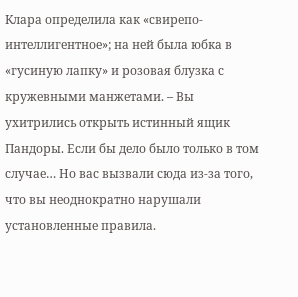Клара определила как «свирепо-интеллигентное»; на ней была юбка в «гусиную лапку» и розовая блузка с кружевными манжетами. – Вы ухитрились открыть истинный ящик Пандоры. Если бы дело было только в том случае… Но вас вызвали сюда из-за того, что вы неоднократно нарушали установленные правила.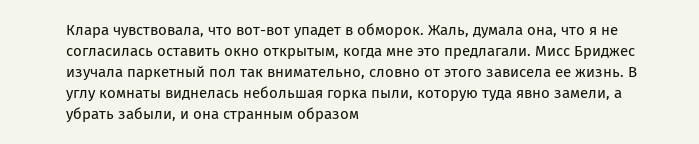Клара чувствовала, что вот-вот упадет в обморок. Жаль, думала она, что я не согласилась оставить окно открытым, когда мне это предлагали. Мисс Бриджес изучала паркетный пол так внимательно, словно от этого зависела ее жизнь. В углу комнаты виднелась небольшая горка пыли, которую туда явно замели, а убрать забыли, и она странным образом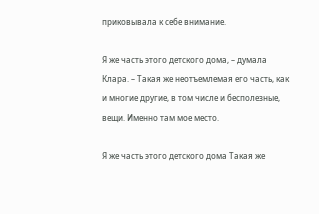приковывала к себе внимание.

Я же часть этого детского дома, – думала Клара. – Такая же неотъемлемая его часть, как и многие другие, в том числе и бесполезные, вещи. Именно там мое место.

Я же часть этого детского дома Такая же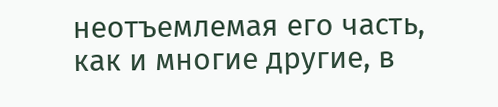неотъемлемая его часть, как и многие другие, в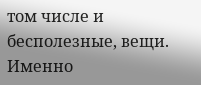том числе и бесполезные, вещи. Именно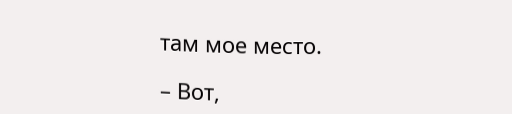там мое место.

– Вот,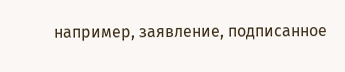например, заявление, подписанное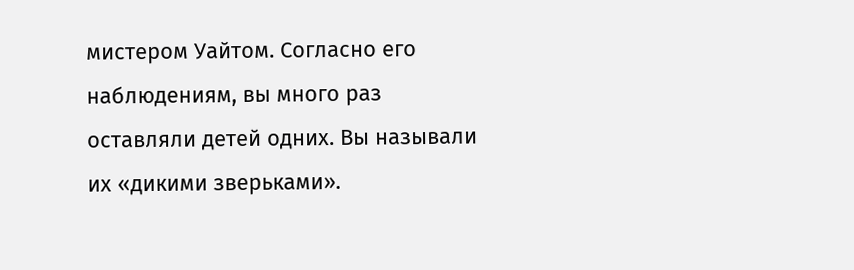мистером Уайтом. Согласно его наблюдениям, вы много раз оставляли детей одних. Вы называли их «дикими зверьками».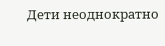Дети неоднократно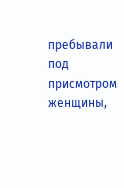пребывали под присмотром женщины,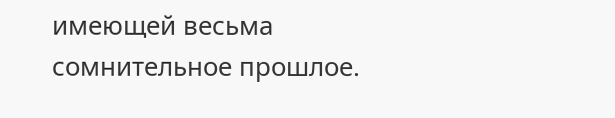имеющей весьма сомнительное прошлое.